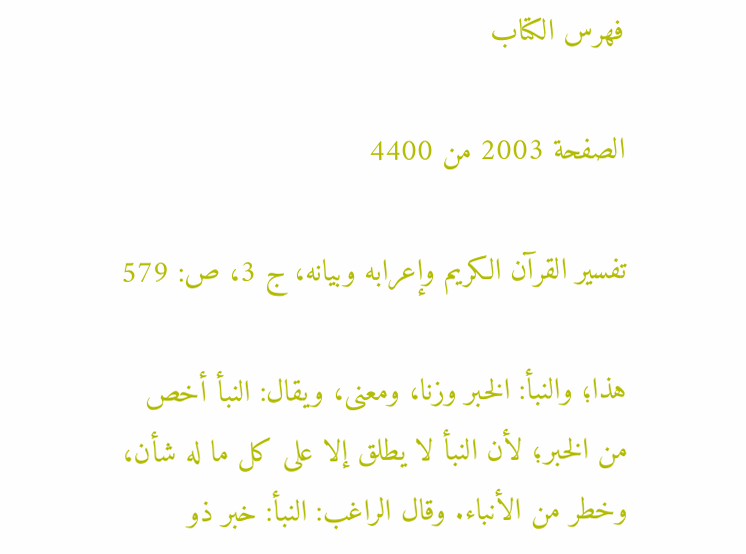فهرس الكتاب

الصفحة 2003 من 4400

تفسير القرآن الكريم وإعرابه وبيانه، ج 3، ص: 579

هذا؛ والنبأ: الخبر وزنا، ومعنى، ويقال: النبأ أخص من الخبر؛ لأن النبأ لا يطلق إلا على كل ما له شأن، وخطر من الأنباء. وقال الراغب: النبأ: خبر ذو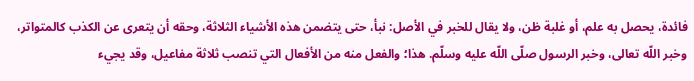فائدة، يحصل به علم، أو غلبة ظن، ولا يقال للخبر في الأصل: نبأ، حتى يتضمن هذه الأشياء الثلاثة، وحقه أن يتعرى عن الكذب كالمتواتر، وخبر اللّه تعالى، وخبر الرسول صلّى اللّه عليه وسلّم. هذا؛ والفعل منه من الأفعال التي تنصب ثلاثة مفاعيل، وقد يجيء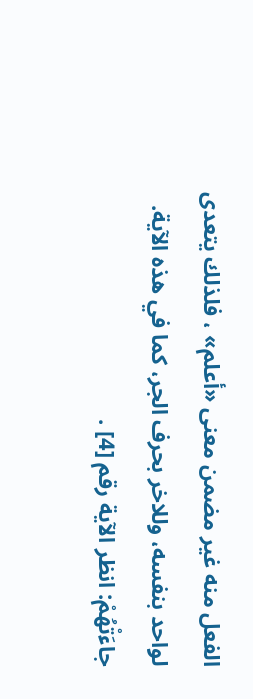الفعل منه غير مضمن معنى «أعلم» ، فلذلك يتعدى لواحد بنفسه، وللاخر بحرف الجر، كما في هذه الآية. جاءَتْهُمْ: انظر الآية رقم [4] .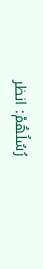رُسُلُهُمْ: انظر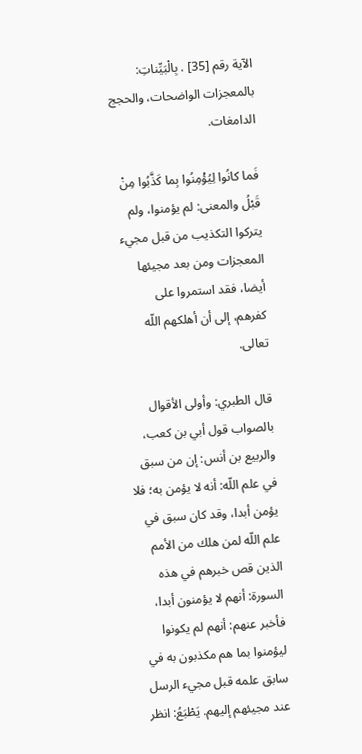الآية رقم [35] . بِالْبَيِّناتِ: بالمعجزات الواضحات، والحجج الدامغات.

فَما كانُوا لِيُؤْمِنُوا بِما كَذَّبُوا مِنْ قَبْلُ والمعنى: لم يؤمنوا، ولم يتركوا التكذيب من قبل مجيء المعجزات ومن بعد مجيئها أيضا، فقد استمروا على كفرهم، إلى أن أهلكهم اللّه تعالى.

قال الطبري: وأولى الأقوال بالصواب قول أبي بن كعب، والربيع بن أنس: إن من سبق في علم اللّه: أنه لا يؤمن به؛ فلا يؤمن أبدا، وقد كان سبق في علم اللّه لمن هلك من الأمم الذين قص خبرهم في هذه السورة: أنهم لا يؤمنون أبدا، فأخبر عنهم: أنهم لم يكونوا ليؤمنوا بما هم مكذبون به في سابق علمه قبل مجيء الرسل عند مجيئهم إليهم. يَطْبَعُ: انظر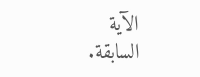الآية السابقة.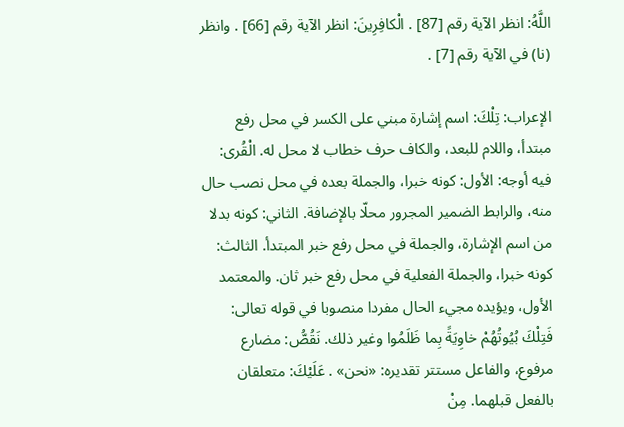اللَّهُ: انظر الآية رقم [87] . الْكافِرِينَ: انظر الآية رقم [66] . وانظر (نا) في الآية رقم [7] .

الإعراب: تِلْكَ: اسم إشارة مبني على الكسر في محل رفع مبتدأ، واللام للبعد، والكاف حرف خطاب لا محل له. الْقُرى: فيه أوجه: الأول: كونه خبرا، والجملة بعده في محل نصب حال منه، والرابط الضمير المجرور محلّا بالإضافة. الثاني: كونه بدلا من اسم الإشارة، والجملة في محل رفع خبر المبتدأ. الثالث: كونه خبرا، والجملة الفعلية في محل رفع خبر ثان. والمعتمد الأول، ويؤيده مجيء الحال مفردا منصوبا في قوله تعالى: فَتِلْكَ بُيُوتُهُمْ خاوِيَةً بِما ظَلَمُوا وغير ذلك. نَقُصُّ: مضارع مرفوع، والفاعل مستتر تقديره: «نحن» . عَلَيْكَ: متعلقان بالفعل قبلهما. مِنْ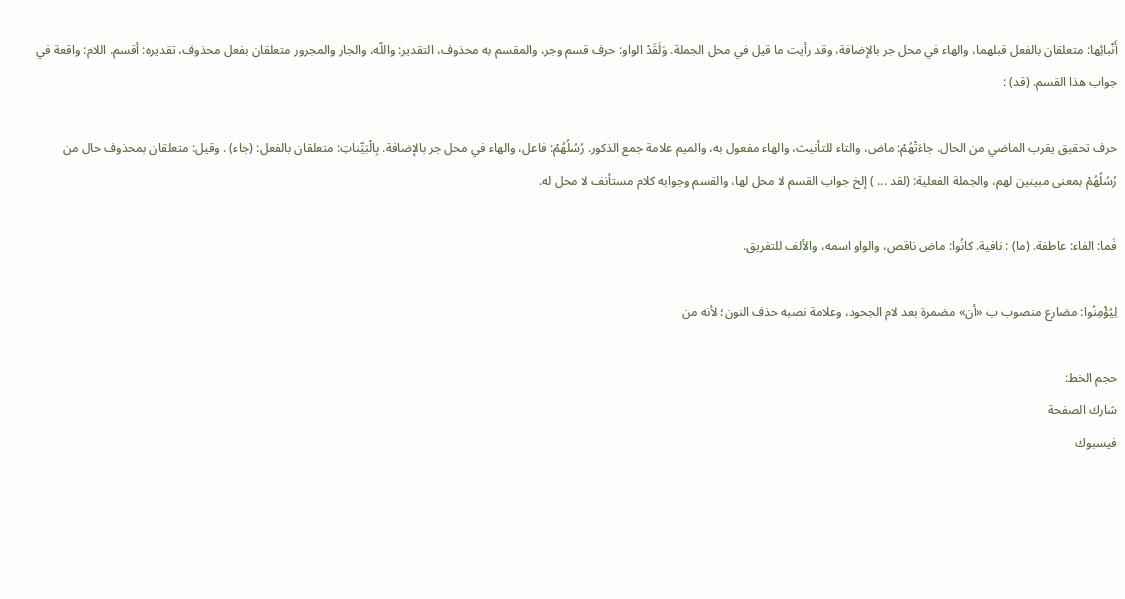أَنْبائِها: متعلقان بالفعل قبلهما، والهاء في محل جر بالإضافة، وقد رأيت ما قيل في محل الجملة. وَلَقَدْ الواو: حرف قسم وجر، والمقسم به محذوف، التقدير: واللّه، والجار والمجرور متعلقان بفعل محذوف، تقديره: أقسم. اللام: واقعة في جواب هذا القسم. (قد) :

حرف تحقيق يقرب الماضي من الحال. جاءَتْهُمْ: ماض، والتاء للتأنيث، والهاء مفعول به، والميم علامة جمع الذكور. رُسُلُهُمْ: فاعل، والهاء في محل جر بالإضافة. بِالْبَيِّناتِ: متعلقان بالفعل: (جاء) . وقيل: متعلقان بمحذوف حال من رُسُلُهُمْ بمعنى مبينين لهم، والجملة الفعلية: (لقد ... ) إلخ جواب القسم لا محل لها، والقسم وجوابه كلام مستأنف لا محل له.

فَما: الفاء: عاطفة. (ما) : نافية. كانُوا: ماض ناقص، والواو اسمه، والألف للتفريق.

لِيُؤْمِنُوا: مضارع منصوب ب «أن» مضمرة بعد لام الجحود، وعلامة نصبه حذف النون؛ لأنه من

حجم الخط:
شارك الصفحة
فيسبوك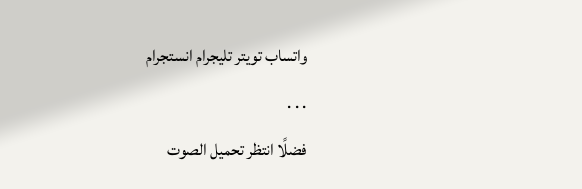واتساب تويتر تليجرام انستجرام
. . .
فضلًا انتظر تحميل الصوت